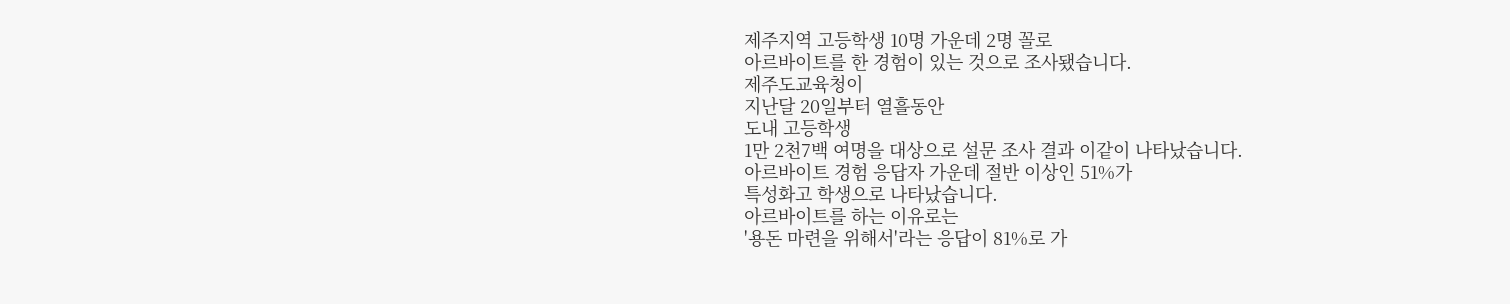제주지역 고등학생 10명 가운데 2명 꼴로
아르바이트를 한 경험이 있는 것으로 조사됐습니다.
제주도교육청이
지난달 20일부터 열흘동안
도내 고등학생
1만 2천7백 여명을 대상으로 설문 조사 결과 이같이 나타났습니다.
아르바이트 경험 응답자 가운데 절반 이상인 51%가
특성화고 학생으로 나타났습니다.
아르바이트를 하는 이유로는
'용돈 마련을 위해서'라는 응답이 81%로 가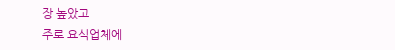장 높았고
주로 요식업체에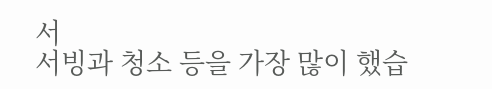서
서빙과 청소 등을 가장 많이 했습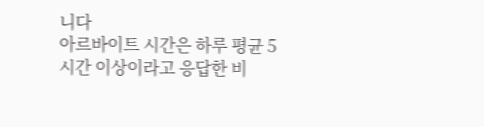니다
아르바이트 시간은 하루 평균 5시간 이상이라고 응답한 비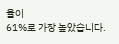율이
61%로 가장 높았습니다.